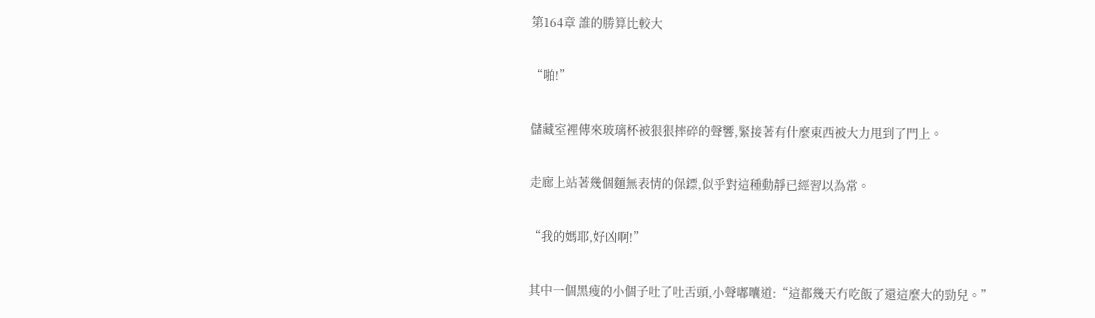第164章 誰的勝算比較大

“啪!”

儲藏室裡傳來玻璃杯被狠狠摔碎的聲響,緊接著有什麼東西被大力甩到了門上。

走廊上站著幾個麵無表情的保鏢,似乎對這種動靜已經習以為常。

“我的媽耶,好凶啊!”

其中一個黑瘦的小個子吐了吐舌頭,小聲嘟囔道:“這都幾天冇吃飯了還這麼大的勁兒。”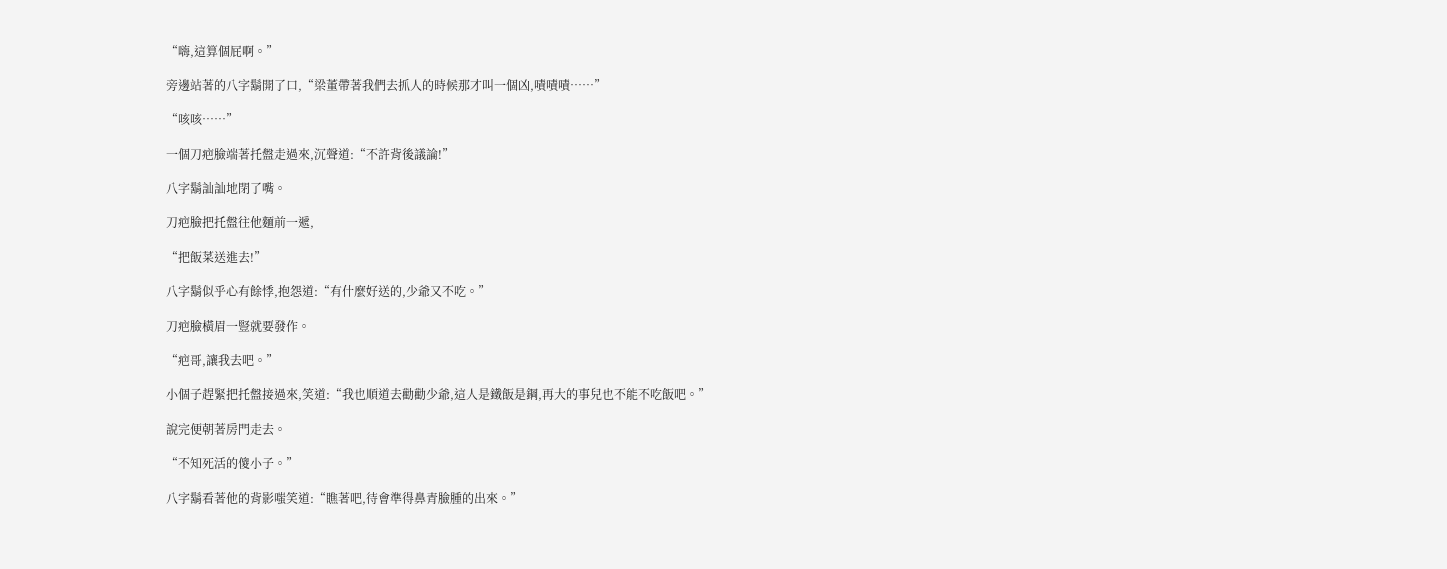“嗨,這算個屁啊。”

旁邊站著的八字鬍開了口,“梁董帶著我們去抓人的時候那才叫一個凶,嘖嘖嘖……”

“咳咳……”

一個刀疤臉端著托盤走過來,沉聲道:“不許背後議論!”

八字鬍訕訕地閉了嘴。

刀疤臉把托盤往他麵前一遞,

“把飯菜送進去!”

八字鬍似乎心有餘悸,抱怨道:“有什麼好送的,少爺又不吃。”

刀疤臉橫眉一豎就要發作。

“疤哥,讓我去吧。”

小個子趕緊把托盤接過來,笑道:“我也順道去勸勸少爺,這人是鐵飯是鋼,再大的事兒也不能不吃飯吧。”

說完便朝著房門走去。

“不知死活的傻小子。”

八字鬍看著他的背影嗤笑道:“瞧著吧,待會準得鼻青臉腫的出來。”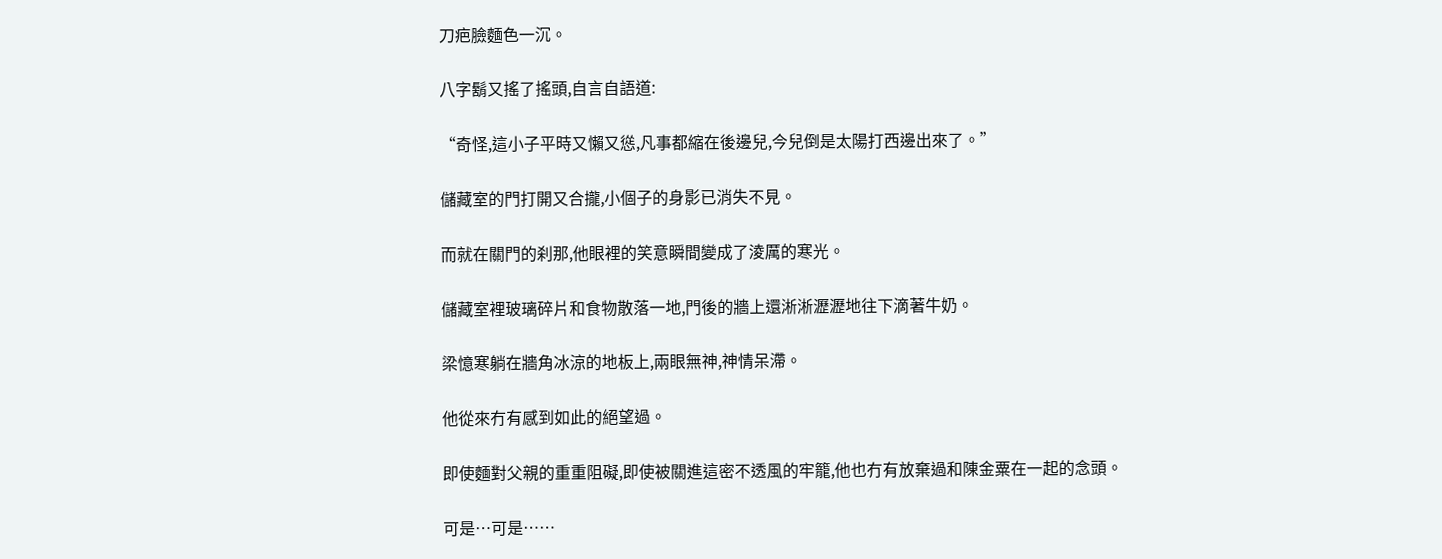刀疤臉麵色一沉。

八字鬍又搖了搖頭,自言自語道:

“奇怪,這小子平時又懶又慫,凡事都縮在後邊兒,今兒倒是太陽打西邊出來了。”

儲藏室的門打開又合攏,小個子的身影已消失不見。

而就在關門的刹那,他眼裡的笑意瞬間變成了淩厲的寒光。

儲藏室裡玻璃碎片和食物散落一地,門後的牆上還淅淅瀝瀝地往下滴著牛奶。

梁憶寒躺在牆角冰涼的地板上,兩眼無神,神情呆滯。

他從來冇有感到如此的絕望過。

即使麵對父親的重重阻礙,即使被關進這密不透風的牢籠,他也冇有放棄過和陳金粟在一起的念頭。

可是…可是……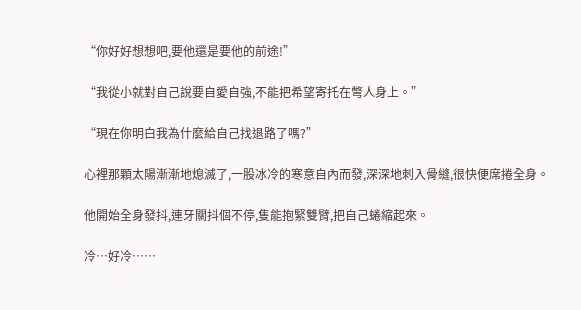“你好好想想吧,要他還是要他的前途!”

“我從小就對自己說要自愛自強,不能把希望寄托在彆人身上。”

“現在你明白我為什麼給自己找退路了嗎?”

心裡那顆太陽漸漸地熄滅了,一股冰冷的寒意自內而發,深深地刺入骨縫,很快便席捲全身。

他開始全身發抖,連牙關抖個不停,隻能抱緊雙臂,把自己蜷縮起來。

冷…好冷……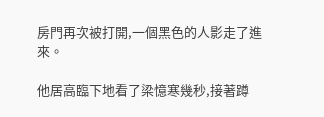房門再次被打開,一個黑色的人影走了進來。

他居高臨下地看了梁憶寒幾秒,接著蹲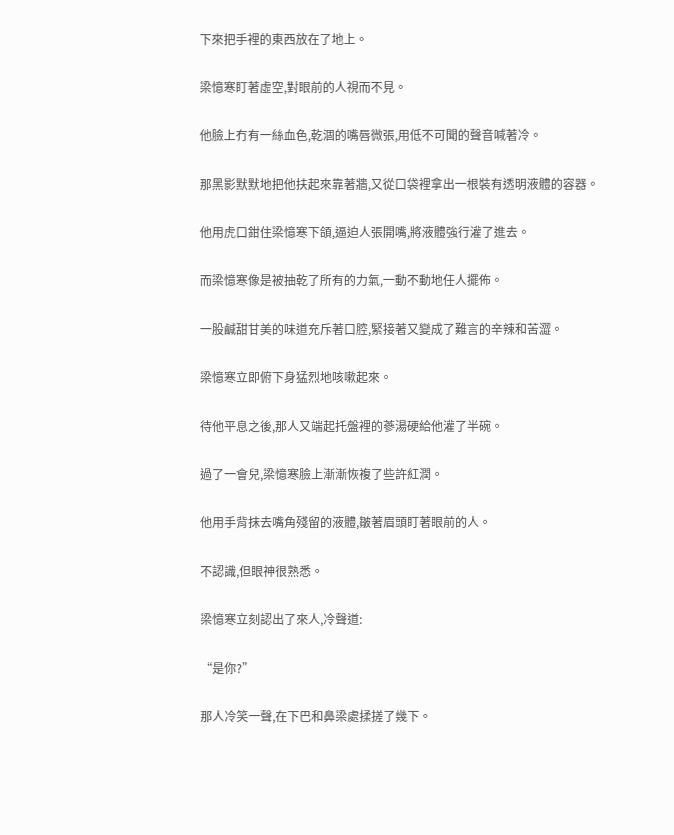下來把手裡的東西放在了地上。

梁憶寒盯著虛空,對眼前的人視而不見。

他臉上冇有一絲血色,乾涸的嘴唇微張,用低不可聞的聲音喊著冷。

那黑影默默地把他扶起來靠著牆,又從口袋裡拿出一根裝有透明液體的容器。

他用虎口鉗住梁憶寒下頜,逼迫人張開嘴,將液體強行灌了進去。

而梁憶寒像是被抽乾了所有的力氣,一動不動地任人擺佈。

一股鹹甜甘美的味道充斥著口腔,緊接著又變成了難言的辛辣和苦澀。

梁憶寒立即俯下身猛烈地咳嗽起來。

待他平息之後,那人又端起托盤裡的蔘湯硬給他灌了半碗。

過了一會兒,梁憶寒臉上漸漸恢複了些許紅潤。

他用手背抹去嘴角殘留的液體,皺著眉頭盯著眼前的人。

不認識,但眼神很熟悉。

梁憶寒立刻認出了來人,冷聲道:

“是你?”

那人冷笑一聲,在下巴和鼻梁處揉搓了幾下。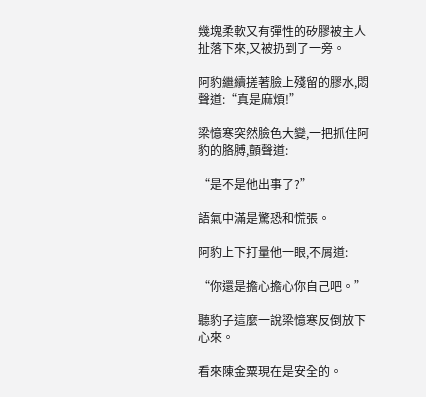幾塊柔軟又有彈性的矽膠被主人扯落下來,又被扔到了一旁。

阿豹繼續搓著臉上殘留的膠水,悶聲道:“真是麻煩!”

梁憶寒突然臉色大變,一把抓住阿豹的胳膊,顫聲道:

“是不是他出事了?”

語氣中滿是驚恐和慌張。

阿豹上下打量他一眼,不屑道:

“你還是擔心擔心你自己吧。”

聽豹子這麼一說梁憶寒反倒放下心來。

看來陳金粟現在是安全的。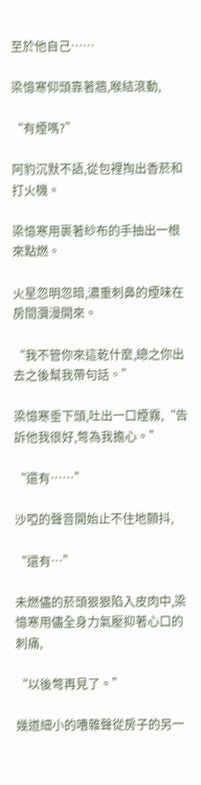至於他自己……

梁憶寒仰頭靠著牆,喉結滾動,

“有煙嗎?”

阿豹沉默不語,從包裡掏出香菸和打火機。

梁憶寒用裹著紗布的手抽出一根來點燃。

火星忽明忽暗,濃重刺鼻的煙味在房間瀰漫開來。

“我不管你來這乾什麼,總之你出去之後幫我帶句話。”

梁憶寒垂下頭,吐出一口煙霧,“告訴他我很好,彆為我擔心。”

“還有……”

沙啞的聲音開始止不住地顫抖,

“還有…”

未燃儘的菸頭狠狠陷入皮肉中,梁憶寒用儘全身力氣壓抑著心口的刺痛,

“以後彆再見了。”

幾道細小的嘈雜聲從房子的另一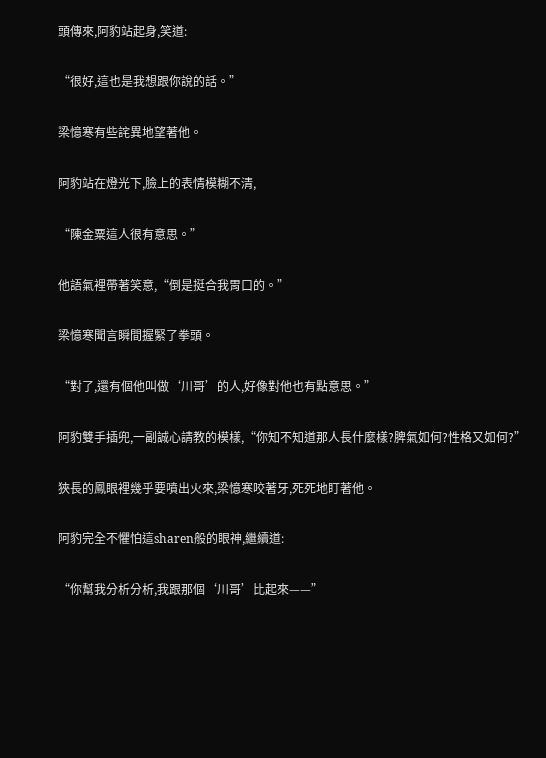頭傳來,阿豹站起身,笑道:

“很好,這也是我想跟你說的話。”

梁憶寒有些詫異地望著他。

阿豹站在燈光下,臉上的表情模糊不清,

“陳金粟這人很有意思。”

他語氣裡帶著笑意,“倒是挺合我胃口的。”

梁憶寒聞言瞬間握緊了拳頭。

“對了,還有個他叫做‘川哥’的人,好像對他也有點意思。”

阿豹雙手插兜,一副誠心請教的模樣,“你知不知道那人長什麼樣?脾氣如何?性格又如何?”

狹長的鳳眼裡幾乎要噴出火來,梁憶寒咬著牙,死死地盯著他。

阿豹完全不懼怕這sharen般的眼神,繼續道:

“你幫我分析分析,我跟那個‘川哥’比起來——”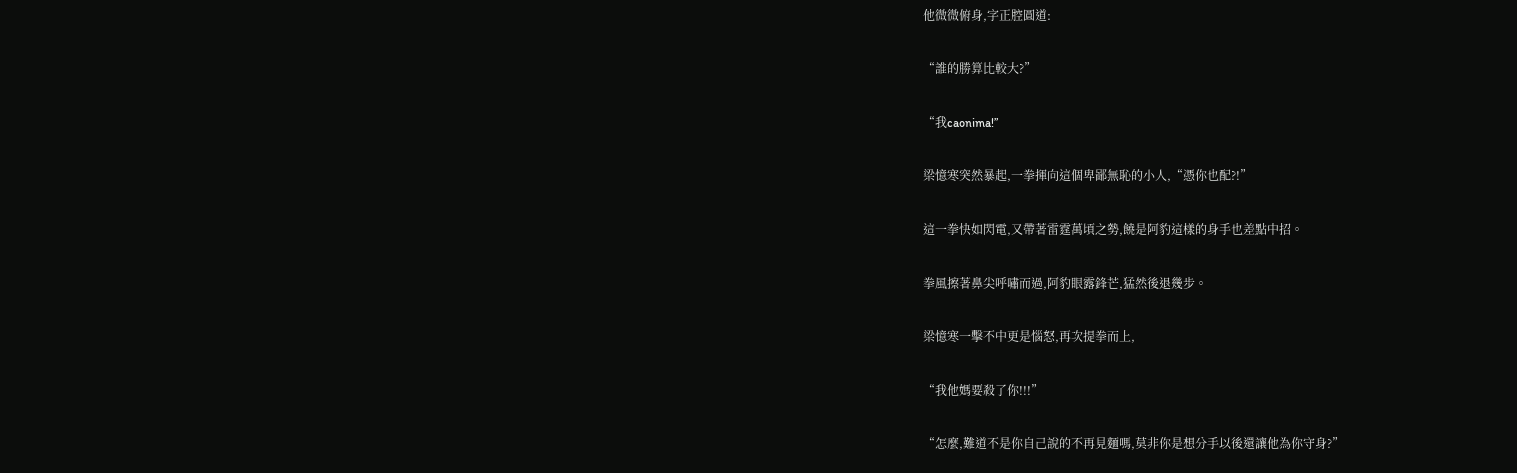他微微俯身,字正腔圓道:

“誰的勝算比較大?”

“我caonima!”

梁憶寒突然暴起,一拳揮向這個卑鄙無恥的小人,“憑你也配?!”

這一拳快如閃電,又帶著雷霆萬頃之勢,饒是阿豹這樣的身手也差點中招。

拳風擦著鼻尖呼嘯而過,阿豹眼露鋒芒,猛然後退幾步。

梁憶寒一擊不中更是惱怒,再次提拳而上,

“我他媽要殺了你!!!”

“怎麼,難道不是你自己說的不再見麵嗎,莫非你是想分手以後還讓他為你守身?”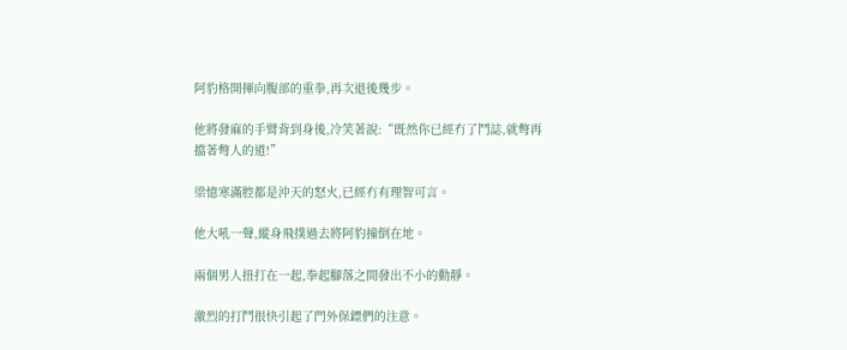阿豹格開揮向腹部的重拳,再次退後幾步。

他將發麻的手臂背到身後,冷笑著說:“既然你已經冇了鬥誌,就彆再擋著彆人的道!”

梁憶寒滿腔都是沖天的怒火,已經冇有理智可言。

他大吼一聲,縱身飛撲過去將阿豹撞倒在地。

兩個男人扭打在一起,拳起腳落之間發出不小的動靜。

激烈的打鬥很快引起了門外保鏢們的注意。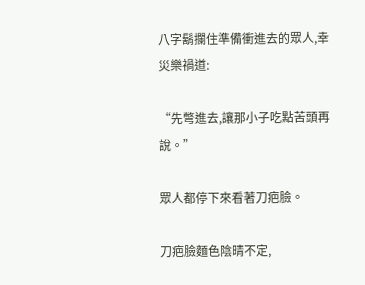八字鬍攔住準備衝進去的眾人,幸災樂禍道:

“先彆進去,讓那小子吃點苦頭再說。”

眾人都停下來看著刀疤臉。

刀疤臉麵色陰晴不定,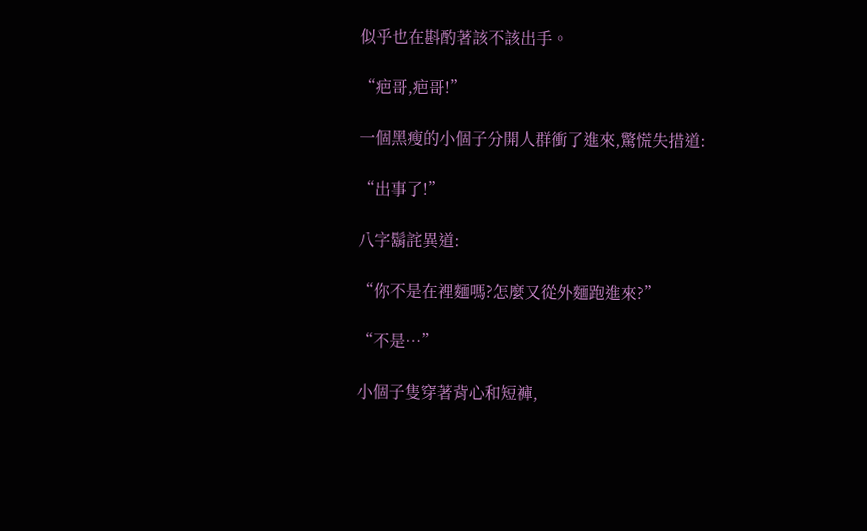似乎也在斟酌著該不該出手。

“疤哥,疤哥!”

一個黑瘦的小個子分開人群衝了進來,驚慌失措道:

“出事了!”

八字鬍詫異道:

“你不是在裡麵嗎?怎麼又從外麵跑進來?”

“不是…”

小個子隻穿著背心和短褲,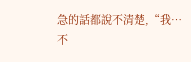急的話都說不清楚,“我…不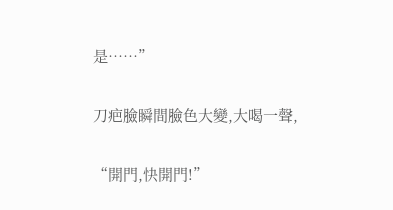是……”

刀疤臉瞬間臉色大變,大喝一聲,

“開門,快開門!”